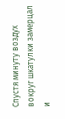Спустя минуту воздух вокруг шкатулки замерцал и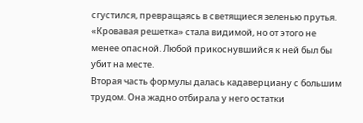сгустился, превращаясь в светящиеся зеленью прутья. «Кровавая решетка» стала видимой, но от этого не менее опасной. Любой прикоснувшийся к ней был бы убит на месте.
Вторая часть формулы далась кадаверциану с большим трудом. Она жадно отбирала у него остатки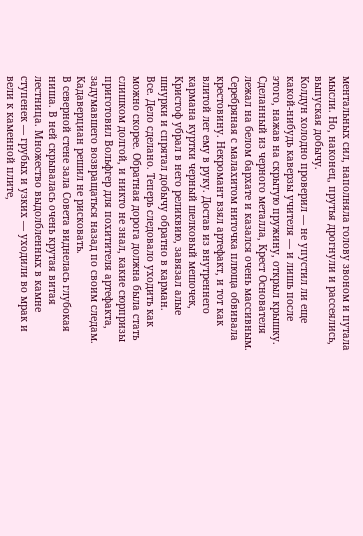ментальных сил, наполняла голову звоном и путала мысли. Но, наконец, прутья дрогнули и рассеялись, выпуская добычу.
Колдун холодно проверил — не упустил ли еще какой-нибудь каверзы учителя — и лишь после этого, нажав на скрытую пружину, открыл крышку.
Сделанный из черного металла, Крест Основателя лежал на белом бархате и казался очень массивным. Серебряная с малахитом ниточка плюща обвивала крестовину. Некромант взял артефакт, и тот как влитой лег ему в руку. Достав из внутреннего кармана куртки черный шелковый мешочек, Кристоф убрал в него реликвию, завязал алые шнурки и спрятал добычу обратно в карман.
Все. Дело сделано. Теперь следовало уходить как можно скорее. Обратная дорога должна была стать слишком долгой, и никто не знал, какие сюрпризы приготовил Вольфгер для похитителя артефакта, задумавшего возвращаться назад по своим следам. Кадаверциан решил не рисковать.
В северной стене зала Совета виднелась глубокая ниша. В ней скрывалась очень крутая витая лестница. Множество выдолбленных в камне ступенек — грубых и узких — уходили во мрак и вели к каменной плите,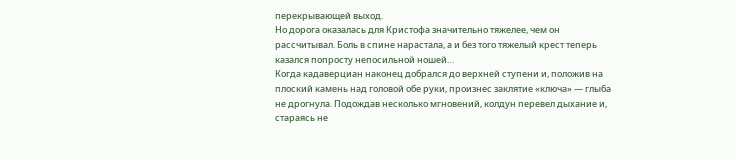перекрывающей выход.
Но дорога оказалась для Кристофа значительно тяжелее, чем он рассчитывал. Боль в спине нарастала, а и без того тяжелый крест теперь казался попросту непосильной ношей…
Когда кадаверциан наконец добрался до верхней ступени и, положив на плоский камень над головой обе руки, произнес заклятие «ключа» — глыба не дрогнула. Подождав несколько мгновений, колдун перевел дыхание и, стараясь не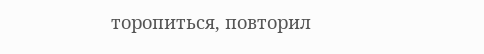торопиться, повторил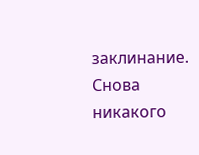заклинание. Снова никакого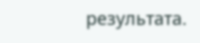результата.